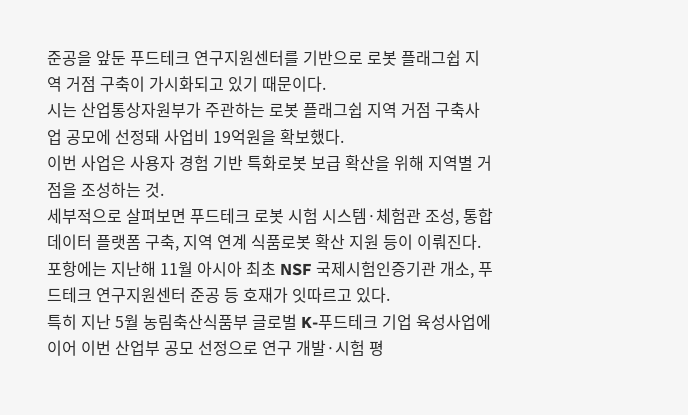준공을 앞둔 푸드테크 연구지원센터를 기반으로 로봇 플래그쉽 지역 거점 구축이 가시화되고 있기 때문이다.
시는 산업통상자원부가 주관하는 로봇 플래그쉽 지역 거점 구축사업 공모에 선정돼 사업비 19억원을 확보했다.
이번 사업은 사용자 경험 기반 특화로봇 보급 확산을 위해 지역별 거점을 조성하는 것.
세부적으로 살펴보면 푸드테크 로봇 시험 시스템·체험관 조성, 통합 데이터 플랫폼 구축, 지역 연계 식품로봇 확산 지원 등이 이뤄진다.
포항에는 지난해 11월 아시아 최초 NSF 국제시험인증기관 개소, 푸드테크 연구지원센터 준공 등 호재가 잇따르고 있다.
특히 지난 5월 농림축산식품부 글로벌 K-푸드테크 기업 육성사업에 이어 이번 산업부 공모 선정으로 연구 개발·시험 평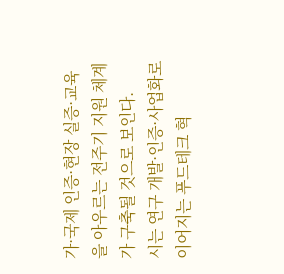가·국제 인증·현장 실증·교육을 아우르는 전주기 지원 체계가 구축될 것으로 보인다.
시는 연구 개발·인증·사업화로 이어지는 푸드테크 혁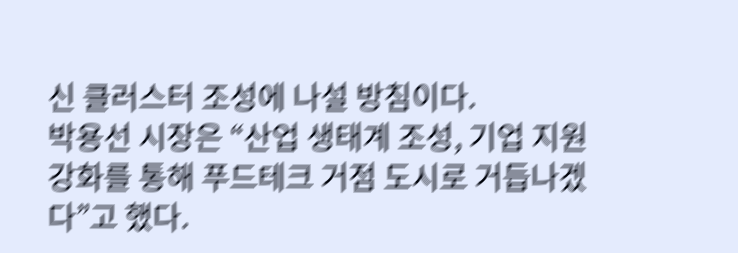신 클러스터 조성에 나설 방침이다.
박용선 시장은 “산업 생태계 조성, 기업 지원 강화를 통해 푸드테크 거점 도시로 거듭나겠다”고 했다.